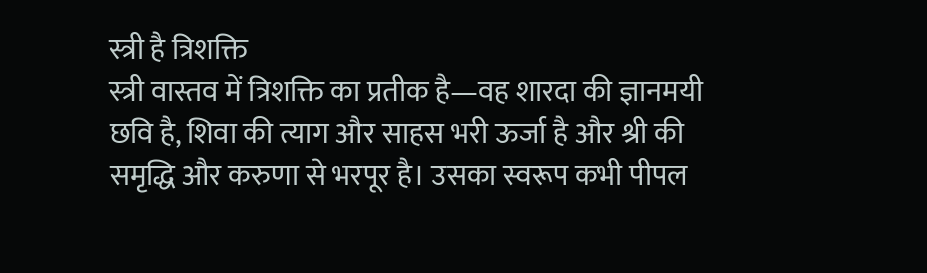स्त्री है त्रिशक्ति
स्त्री वास्तव में त्रिशक्ति का प्रतीक है—वह शारदा की ज्ञानमयी छवि है, शिवा की त्याग और साहस भरी ऊर्जा है और श्री की समृद्धि और करुणा से भरपूर है। उसका स्वरूप कभी पीपल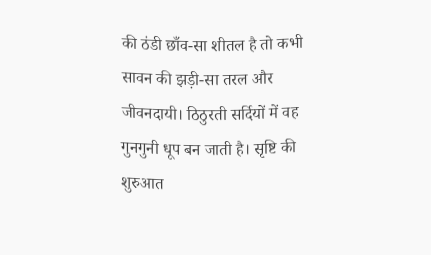की ठंडी छाँव-सा शीतल है तो कभी सावन की झड़ी-सा तरल और जीवनदायी। ठिठुरती सर्दियों में वह गुनगुनी धूप बन जाती है। सृष्टि की शुरुआत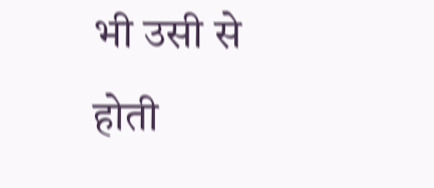भी उसी से होती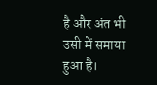है और अंत भी उसी में समाया हुआ है।